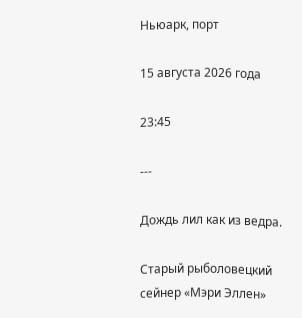Ньюарк, порт

15 августа 2026 года

23:45

---

Дождь лил как из ведра.

Старый рыболовецкий сейнер «Мэри Эллен»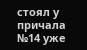стоял у причала №14 уже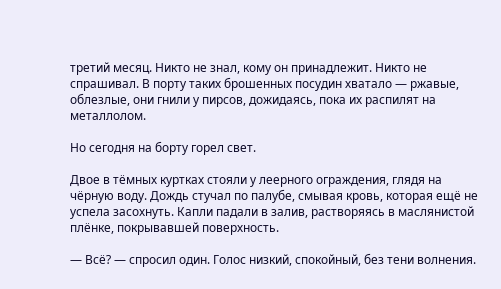третий месяц. Никто не знал, кому он принадлежит. Никто не спрашивал. В порту таких брошенных посудин хватало — ржавые, облезлые, они гнили у пирсов, дожидаясь, пока их распилят на металлолом.

Но сегодня на борту горел свет.

Двое в тёмных куртках стояли у леерного ограждения, глядя на чёрную воду. Дождь стучал по палубе, смывая кровь, которая ещё не успела засохнуть. Капли падали в залив, растворяясь в маслянистой плёнке, покрывавшей поверхность.

— Всё? — спросил один. Голос низкий, спокойный, без тени волнения.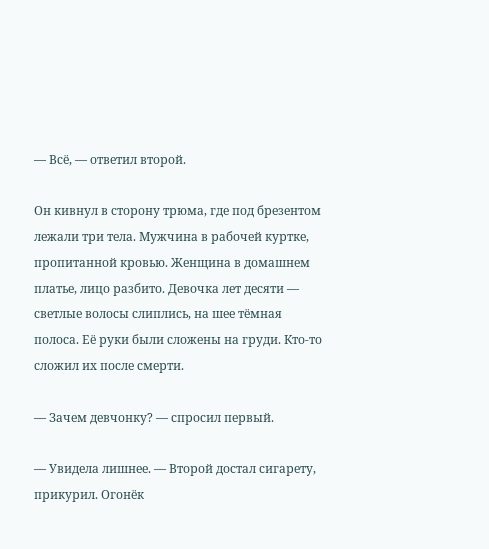— Всё, — ответил второй.

Он кивнул в сторону трюма, где под брезентом лежали три тела. Мужчина в рабочей куртке, пропитанной кровью. Женщина в домашнем платье, лицо разбито. Девочка лет десяти — светлые волосы слиплись, на шее тёмная полоса. Её руки были сложены на груди. Кто-то сложил их после смерти.

— Зачем девчонку? — спросил первый.

— Увидела лишнее. — Второй достал сигарету, прикурил. Огонёк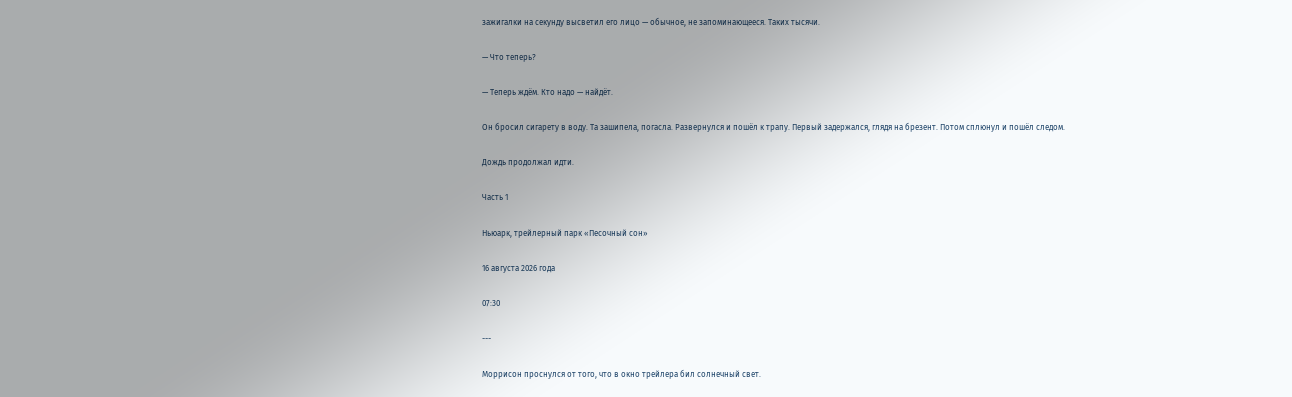зажигалки на секунду высветил его лицо — обычное, не запоминающееся. Таких тысячи.

— Что теперь?

— Теперь ждём. Кто надо — найдёт.

Он бросил сигарету в воду. Та зашипела, погасла. Развернулся и пошёл к трапу. Первый задержался, глядя на брезент. Потом сплюнул и пошёл следом.

Дождь продолжал идти.

Часть 1

Ньюарк, трейлерный парк «Песочный сон»

16 августа 2026 года

07:30

---

Моррисон проснулся от того, что в окно трейлера бил солнечный свет.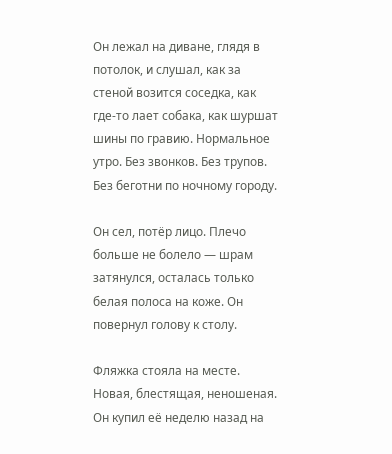Он лежал на диване, глядя в потолок, и слушал, как за стеной возится соседка, как где-то лает собака, как шуршат шины по гравию. Нормальное утро. Без звонков. Без трупов. Без беготни по ночному городу.

Он сел, потёр лицо. Плечо больше не болело — шрам затянулся, осталась только белая полоса на коже. Он повернул голову к столу.

Фляжка стояла на месте. Новая, блестящая, неношеная. Он купил её неделю назад на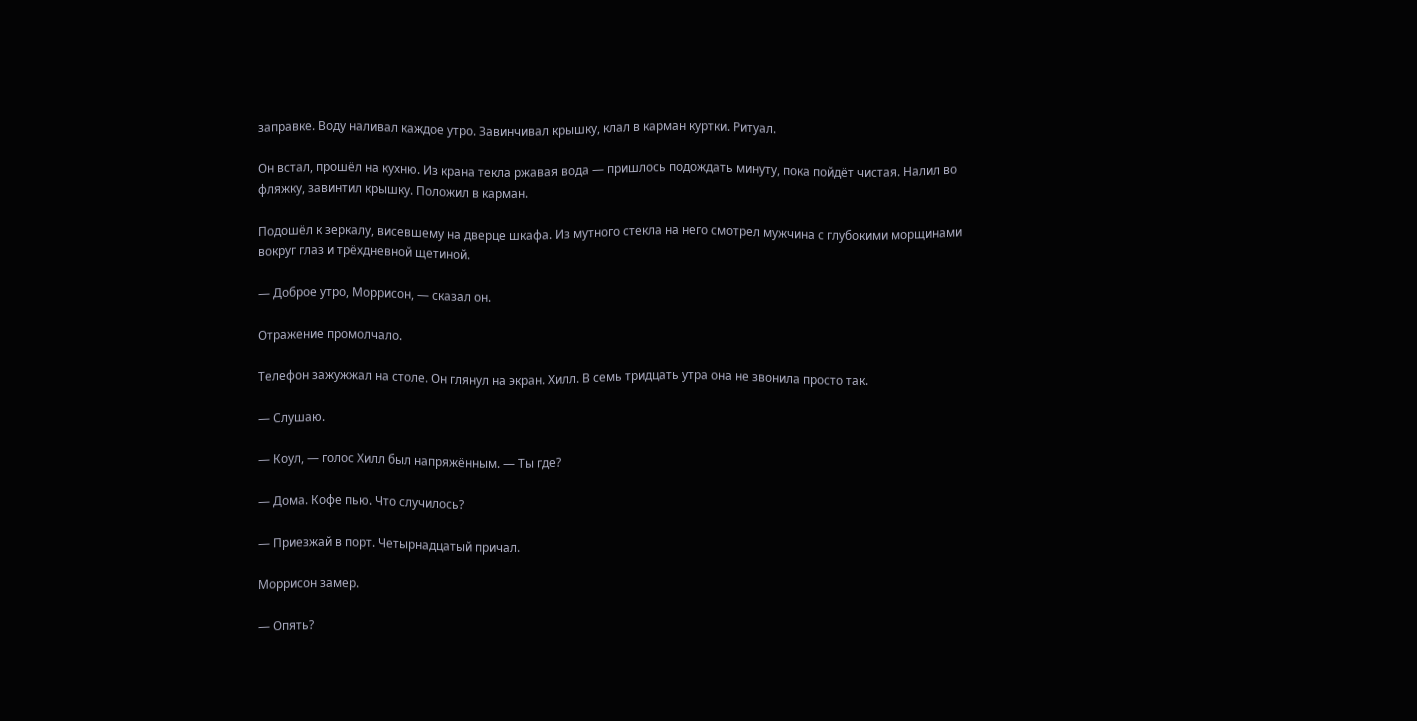заправке. Воду наливал каждое утро. Завинчивал крышку, клал в карман куртки. Ритуал.

Он встал, прошёл на кухню. Из крана текла ржавая вода — пришлось подождать минуту, пока пойдёт чистая. Налил во фляжку, завинтил крышку. Положил в карман.

Подошёл к зеркалу, висевшему на дверце шкафа. Из мутного стекла на него смотрел мужчина с глубокими морщинами вокруг глаз и трёхдневной щетиной.

— Доброе утро, Моррисон, — сказал он.

Отражение промолчало.

Телефон зажужжал на столе. Он глянул на экран. Хилл. В семь тридцать утра она не звонила просто так.

— Слушаю.

— Коул, — голос Хилл был напряжённым. — Ты где?

— Дома. Кофе пью. Что случилось?

— Приезжай в порт. Четырнадцатый причал.

Моррисон замер.

— Опять?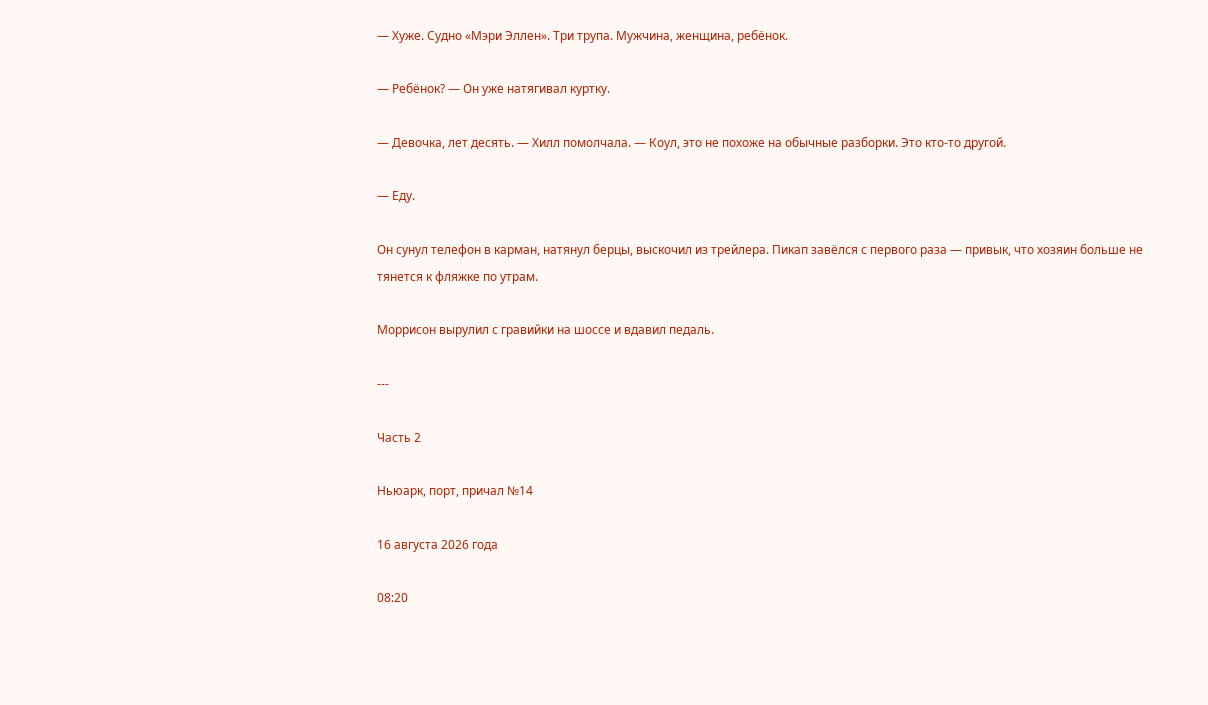— Хуже. Судно «Мэри Эллен». Три трупа. Мужчина, женщина, ребёнок.

— Ребёнок? — Он уже натягивал куртку.

— Девочка, лет десять. — Хилл помолчала. — Коул, это не похоже на обычные разборки. Это кто-то другой.

— Еду.

Он сунул телефон в карман, натянул берцы, выскочил из трейлера. Пикап завёлся с первого раза — привык, что хозяин больше не тянется к фляжке по утрам.

Моррисон вырулил с гравийки на шоссе и вдавил педаль.

---

Часть 2

Ньюарк, порт, причал №14

16 августа 2026 года

08:20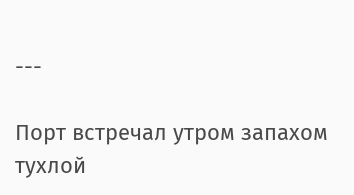---

Порт встречал утром запахом тухлой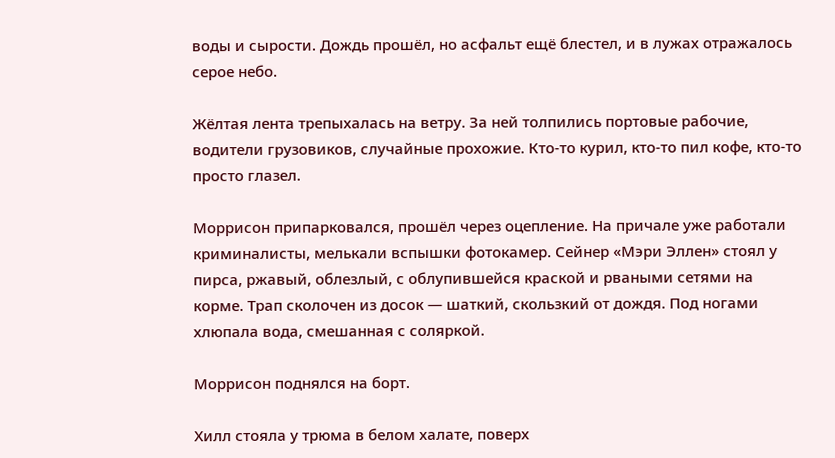воды и сырости. Дождь прошёл, но асфальт ещё блестел, и в лужах отражалось серое небо.

Жёлтая лента трепыхалась на ветру. За ней толпились портовые рабочие, водители грузовиков, случайные прохожие. Кто-то курил, кто-то пил кофе, кто-то просто глазел.

Моррисон припарковался, прошёл через оцепление. На причале уже работали криминалисты, мелькали вспышки фотокамер. Сейнер «Мэри Эллен» стоял у пирса, ржавый, облезлый, с облупившейся краской и рваными сетями на корме. Трап сколочен из досок — шаткий, скользкий от дождя. Под ногами хлюпала вода, смешанная с соляркой.

Моррисон поднялся на борт.

Хилл стояла у трюма в белом халате, поверх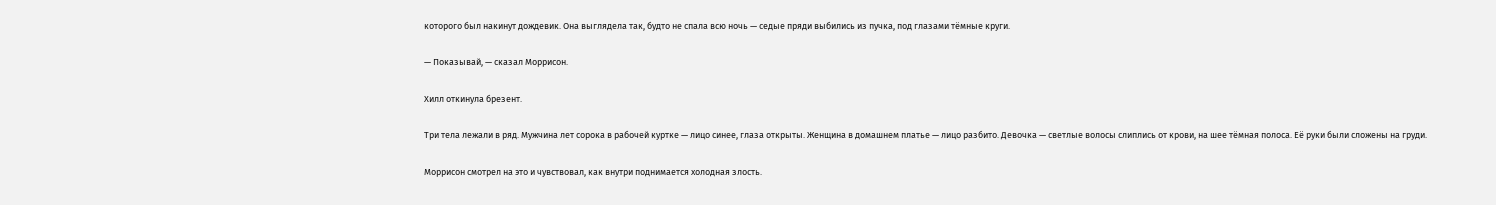которого был накинут дождевик. Она выглядела так, будто не спала всю ночь — седые пряди выбились из пучка, под глазами тёмные круги.

— Показывай, — сказал Моррисон.

Хилл откинула брезент.

Три тела лежали в ряд. Мужчина лет сорока в рабочей куртке — лицо синее, глаза открыты. Женщина в домашнем платье — лицо разбито. Девочка — светлые волосы слиплись от крови, на шее тёмная полоса. Её руки были сложены на груди.

Моррисон смотрел на это и чувствовал, как внутри поднимается холодная злость.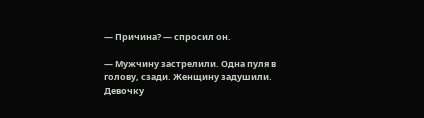— Причина? — спросил он.

— Мужчину застрелили. Одна пуля в голову, сзади. Женщину задушили. Девочку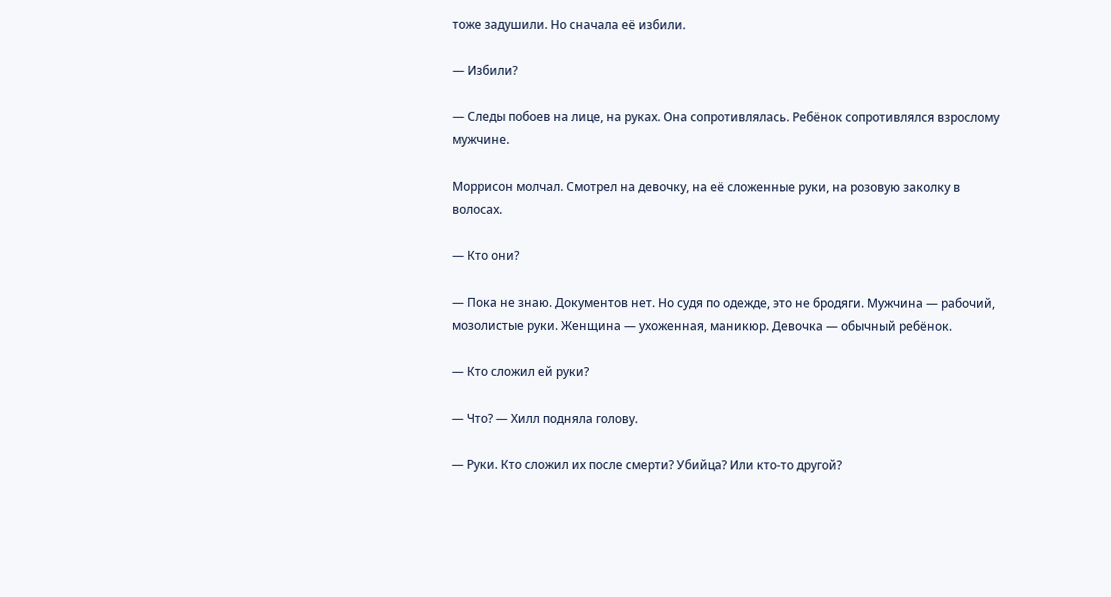тоже задушили. Но сначала её избили.

— Избили?

— Следы побоев на лице, на руках. Она сопротивлялась. Ребёнок сопротивлялся взрослому мужчине.

Моррисон молчал. Смотрел на девочку, на её сложенные руки, на розовую заколку в волосах.

— Кто они?

— Пока не знаю. Документов нет. Но судя по одежде, это не бродяги. Мужчина — рабочий, мозолистые руки. Женщина — ухоженная, маникюр. Девочка — обычный ребёнок.

— Кто сложил ей руки?

— Что? — Хилл подняла голову.

— Руки. Кто сложил их после смерти? Убийца? Или кто-то другой?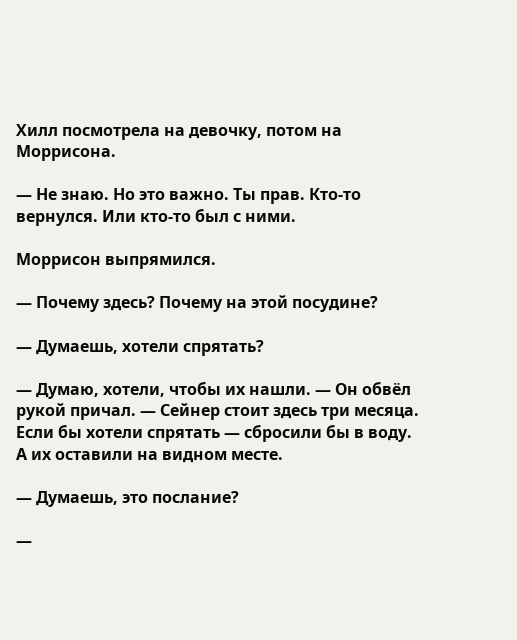Хилл посмотрела на девочку, потом на Моррисона.

— Не знаю. Но это важно. Ты прав. Кто-то вернулся. Или кто-то был с ними.

Моррисон выпрямился.

— Почему здесь? Почему на этой посудине?

— Думаешь, хотели спрятать?

— Думаю, хотели, чтобы их нашли. — Он обвёл рукой причал. — Сейнер стоит здесь три месяца. Если бы хотели спрятать — сбросили бы в воду. А их оставили на видном месте.

— Думаешь, это послание?

—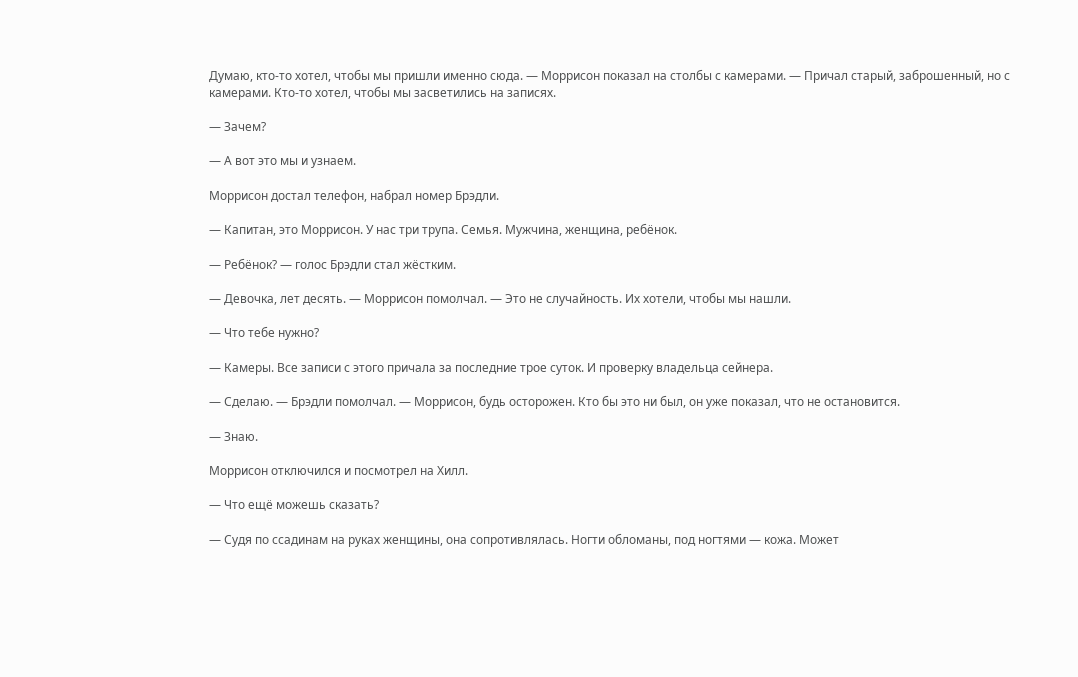Думаю, кто-то хотел, чтобы мы пришли именно сюда. — Моррисон показал на столбы с камерами. — Причал старый, заброшенный, но с камерами. Кто-то хотел, чтобы мы засветились на записях.

— Зачем?

— А вот это мы и узнаем.

Моррисон достал телефон, набрал номер Брэдли.

— Капитан, это Моррисон. У нас три трупа. Семья. Мужчина, женщина, ребёнок.

— Ребёнок? — голос Брэдли стал жёстким.

— Девочка, лет десять. — Моррисон помолчал. — Это не случайность. Их хотели, чтобы мы нашли.

— Что тебе нужно?

— Камеры. Все записи с этого причала за последние трое суток. И проверку владельца сейнера.

— Сделаю. — Брэдли помолчал. — Моррисон, будь осторожен. Кто бы это ни был, он уже показал, что не остановится.

— Знаю.

Моррисон отключился и посмотрел на Хилл.

— Что ещё можешь сказать?

— Судя по ссадинам на руках женщины, она сопротивлялась. Ногти обломаны, под ногтями — кожа. Может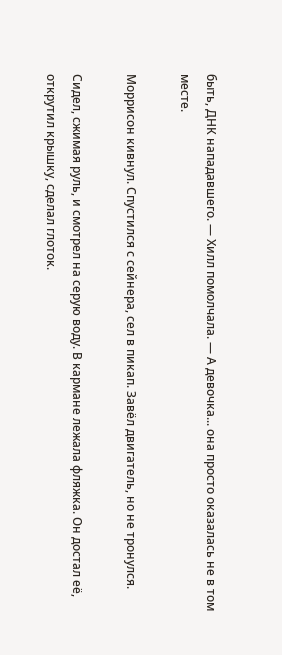быть, ДНК нападавшего. — Хилл помолчала. — А девочка... она просто оказалась не в том месте.

Моррисон кивнул. Спустился с сейнера, сел в пикап. Завёл двигатель, но не тронулся.

Сидел, сжимая руль, и смотрел на серую воду. В кармане лежала фляжка. Он достал её, открутил крышку, сделал глоток.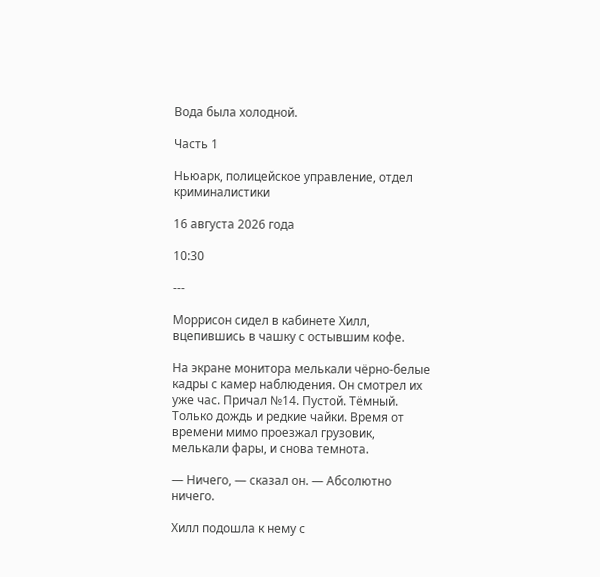Вода была холодной.

Часть 1

Ньюарк, полицейское управление, отдел криминалистики

16 августа 2026 года

10:30

---

Моррисон сидел в кабинете Хилл, вцепившись в чашку с остывшим кофе.

На экране монитора мелькали чёрно-белые кадры с камер наблюдения. Он смотрел их уже час. Причал №14. Пустой. Тёмный. Только дождь и редкие чайки. Время от времени мимо проезжал грузовик, мелькали фары, и снова темнота.

— Ничего, — сказал он. — Абсолютно ничего.

Хилл подошла к нему с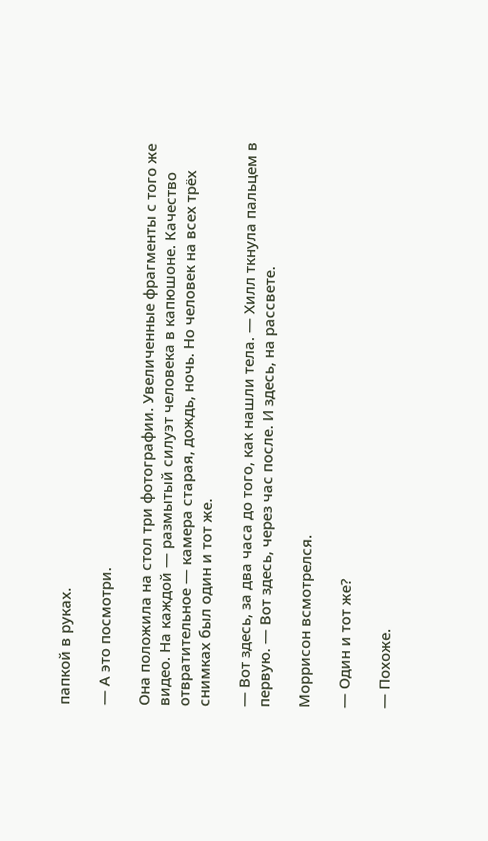папкой в руках.

— А это посмотри.

Она положила на стол три фотографии. Увеличенные фрагменты с того же видео. На каждой — размытый силуэт человека в капюшоне. Качество отвратительное — камера старая, дождь, ночь. Но человек на всех трёх снимках был один и тот же.

— Вот здесь, за два часа до того, как нашли тела. — Хилл ткнула пальцем в первую. — Вот здесь, через час после. И здесь, на рассвете.

Моррисон всмотрелся.

— Один и тот же?

— Похоже.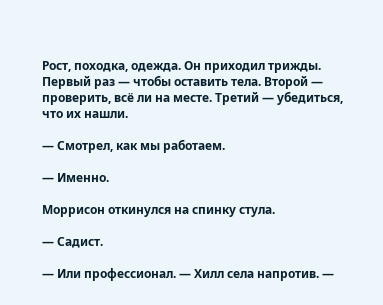Рост, походка, одежда. Он приходил трижды. Первый раз — чтобы оставить тела. Второй — проверить, всё ли на месте. Третий — убедиться, что их нашли.

— Смотрел, как мы работаем.

— Именно.

Моррисон откинулся на спинку стула.

— Садист.

— Или профессионал. — Хилл села напротив. —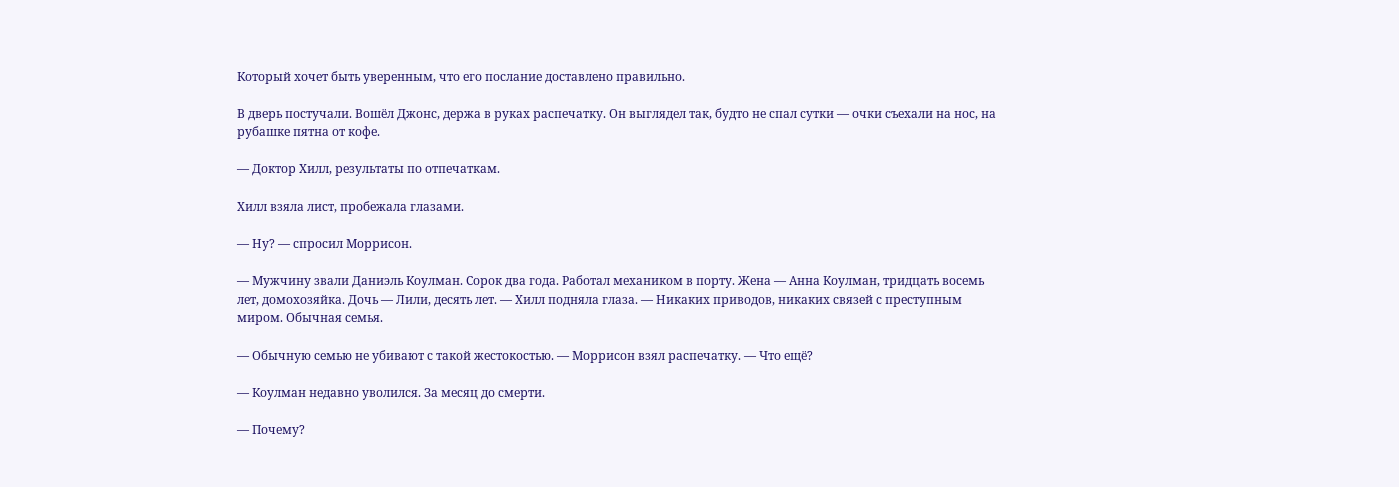Который хочет быть уверенным, что его послание доставлено правильно.

В дверь постучали. Вошёл Джонс, держа в руках распечатку. Он выглядел так, будто не спал сутки — очки съехали на нос, на рубашке пятна от кофе.

— Доктор Хилл, результаты по отпечаткам.

Хилл взяла лист, пробежала глазами.

— Ну? — спросил Моррисон.

— Мужчину звали Даниэль Коулман. Сорок два года. Работал механиком в порту. Жена — Анна Коулман, тридцать восемь лет, домохозяйка. Дочь — Лили, десять лет. — Хилл подняла глаза. — Никаких приводов, никаких связей с преступным миром. Обычная семья.

— Обычную семью не убивают с такой жестокостью. — Моррисон взял распечатку. — Что ещё?

— Коулман недавно уволился. За месяц до смерти.

— Почему?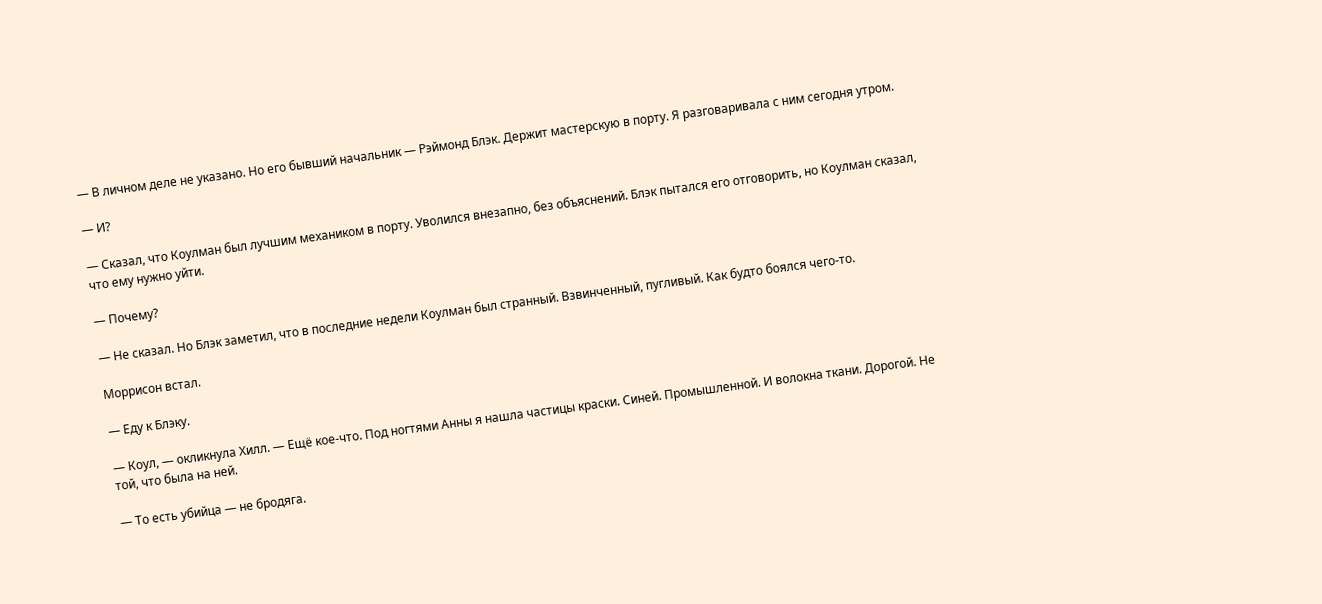— В личном деле не указано. Но его бывший начальник — Рэймонд Блэк. Держит мастерскую в порту. Я разговаривала с ним сегодня утром.

— И?

— Сказал, что Коулман был лучшим механиком в порту. Уволился внезапно, без объяснений. Блэк пытался его отговорить, но Коулман сказал, что ему нужно уйти.

— Почему?

— Не сказал. Но Блэк заметил, что в последние недели Коулман был странный. Взвинченный, пугливый. Как будто боялся чего-то.

Моррисон встал.

— Еду к Блэку.

— Коул, — окликнула Хилл. — Ещё кое-что. Под ногтями Анны я нашла частицы краски. Синей. Промышленной. И волокна ткани. Дорогой. Не той, что была на ней.

— То есть убийца — не бродяга.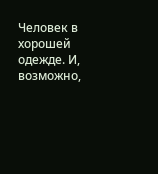Человек в хорошей одежде. И, возможно,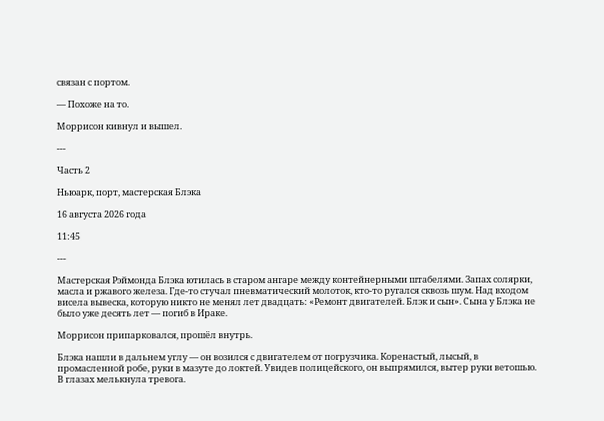связан с портом.

— Похоже на то.

Моррисон кивнул и вышел.

---

Часть 2

Ньюарк, порт, мастерская Блэка

16 августа 2026 года

11:45

---

Мастерская Рэймонда Блэка ютилась в старом ангаре между контейнерными штабелями. Запах солярки, масла и ржавого железа. Где-то стучал пневматический молоток, кто-то ругался сквозь шум. Над входом висела вывеска, которую никто не менял лет двадцать: «Ремонт двигателей. Блэк и сын». Сына у Блэка не было уже десять лет — погиб в Ираке.

Моррисон припарковался, прошёл внутрь.

Блэка нашли в дальнем углу — он возился с двигателем от погрузчика. Коренастый, лысый, в промасленной робе, руки в мазуте до локтей. Увидев полицейского, он выпрямился, вытер руки ветошью. В глазах мелькнула тревога.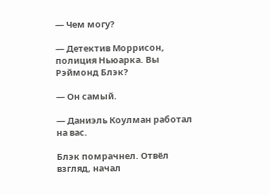— Чем могу?

— Детектив Моррисон, полиция Ньюарка. Вы Рэймонд Блэк?

— Он самый.

— Даниэль Коулман работал на вас.

Блэк помрачнел. Отвёл взгляд, начал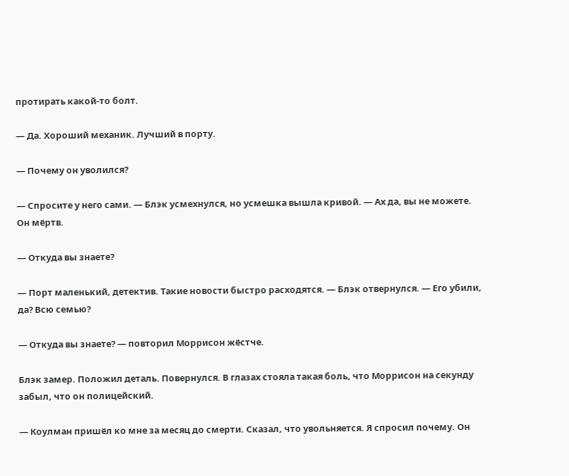протирать какой-то болт.

— Да. Хороший механик. Лучший в порту.

— Почему он уволился?

— Спросите у него сами. — Блэк усмехнулся, но усмешка вышла кривой. — Ах да, вы не можете. Он мёртв.

— Откуда вы знаете?

— Порт маленький, детектив. Такие новости быстро расходятся. — Блэк отвернулся. — Его убили, да? Всю семью?

— Откуда вы знаете? — повторил Моррисон жёстче.

Блэк замер. Положил деталь. Повернулся. В глазах стояла такая боль, что Моррисон на секунду забыл, что он полицейский.

— Коулман пришёл ко мне за месяц до смерти. Сказал, что увольняется. Я спросил почему. Он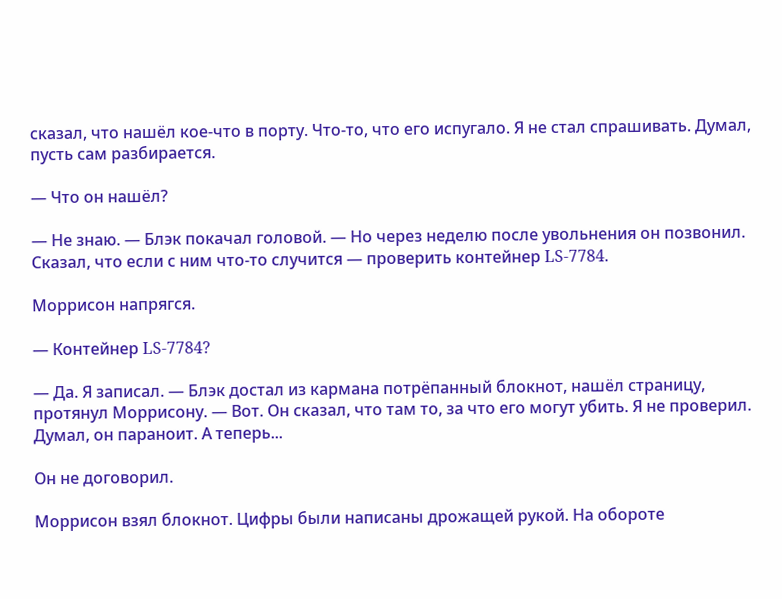сказал, что нашёл кое-что в порту. Что-то, что его испугало. Я не стал спрашивать. Думал, пусть сам разбирается.

— Что он нашёл?

— Не знаю. — Блэк покачал головой. — Но через неделю после увольнения он позвонил. Сказал, что если с ним что-то случится — проверить контейнер LS-7784.

Моррисон напрягся.

— Контейнер LS-7784?

— Да. Я записал. — Блэк достал из кармана потрёпанный блокнот, нашёл страницу, протянул Моррисону. — Вот. Он сказал, что там то, за что его могут убить. Я не проверил. Думал, он параноит. А теперь...

Он не договорил.

Моррисон взял блокнот. Цифры были написаны дрожащей рукой. На обороте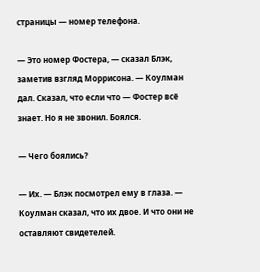страницы — номер телефона.

— Это номер Фостера, — сказал Блэк, заметив взгляд Моррисона. — Коулман дал. Сказал, что если что — Фостер всё знает. Но я не звонил. Боялся.

— Чего боялись?

— Их. — Блэк посмотрел ему в глаза. — Коулман сказал, что их двое. И что они не оставляют свидетелей.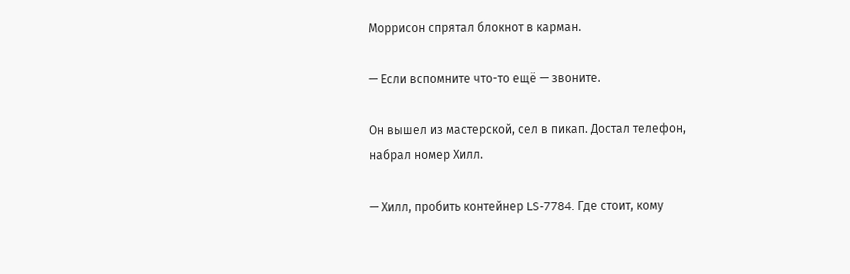Моррисон спрятал блокнот в карман.

— Если вспомните что-то ещё — звоните.

Он вышел из мастерской, сел в пикап. Достал телефон, набрал номер Хилл.

— Хилл, пробить контейнер LS-7784. Где стоит, кому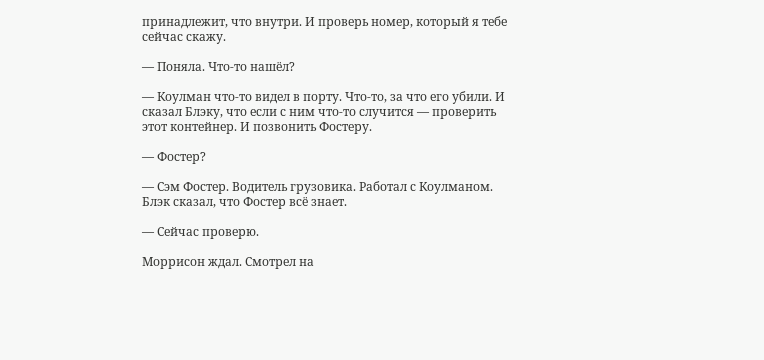принадлежит, что внутри. И проверь номер, который я тебе сейчас скажу.

— Поняла. Что-то нашёл?

— Коулман что-то видел в порту. Что-то, за что его убили. И сказал Блэку, что если с ним что-то случится — проверить этот контейнер. И позвонить Фостеру.

— Фостер?

— Сэм Фостер. Водитель грузовика. Работал с Коулманом. Блэк сказал, что Фостер всё знает.

— Сейчас проверю.

Моррисон ждал. Смотрел на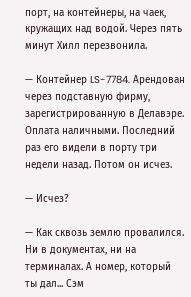порт, на контейнеры, на чаек, кружащих над водой. Через пять минут Хилл перезвонила.

— Контейнер LS-7784. Арендован через подставную фирму, зарегистрированную в Делавэре. Оплата наличными. Последний раз его видели в порту три недели назад. Потом он исчез.

— Исчез?

— Как сквозь землю провалился. Ни в документах, ни на терминалах. А номер, который ты дал... Сэм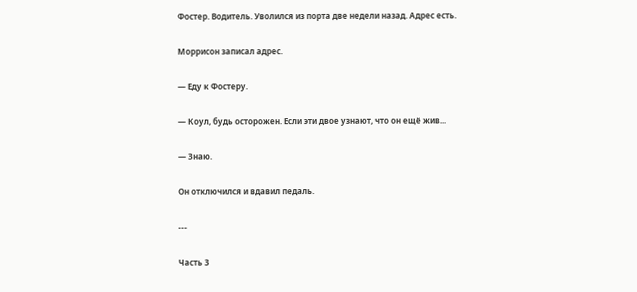Фостер. Водитель. Уволился из порта две недели назад. Адрес есть.

Моррисон записал адрес.

— Еду к Фостеру.

— Коул, будь осторожен. Если эти двое узнают, что он ещё жив...

— Знаю.

Он отключился и вдавил педаль.

---

Часть 3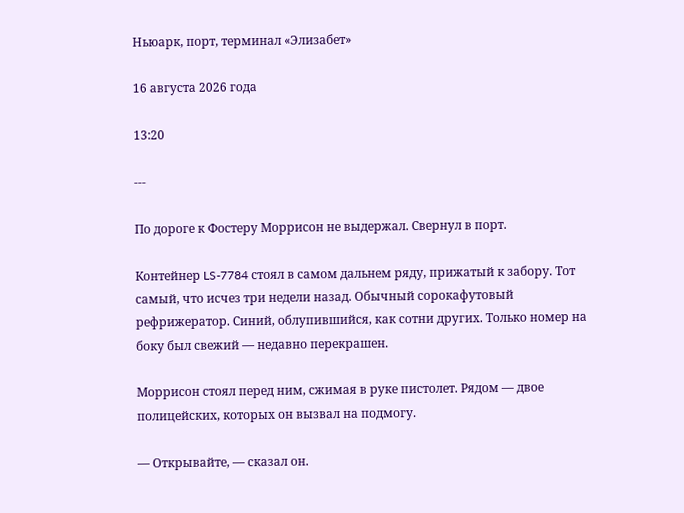Ньюарк, порт, терминал «Элизабет»

16 августа 2026 года

13:20

---

По дороге к Фостеру Моррисон не выдержал. Свернул в порт.

Контейнер LS-7784 стоял в самом дальнем ряду, прижатый к забору. Тот самый, что исчез три недели назад. Обычный сорокафутовый рефрижератор. Синий, облупившийся, как сотни других. Только номер на боку был свежий — недавно перекрашен.

Моррисон стоял перед ним, сжимая в руке пистолет. Рядом — двое полицейских, которых он вызвал на подмогу.

— Открывайте, — сказал он.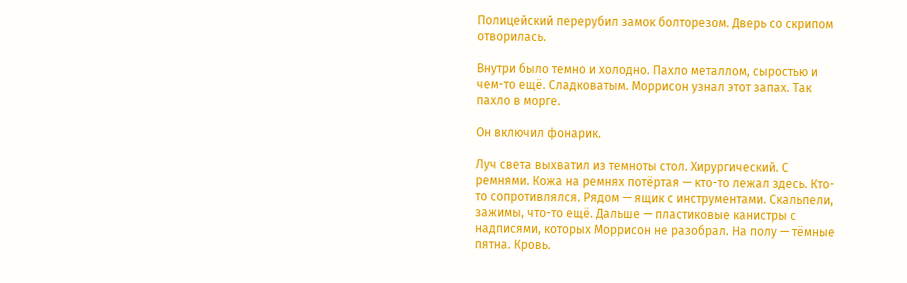Полицейский перерубил замок болторезом. Дверь со скрипом отворилась.

Внутри было темно и холодно. Пахло металлом, сыростью и чем-то ещё. Сладковатым. Моррисон узнал этот запах. Так пахло в морге.

Он включил фонарик.

Луч света выхватил из темноты стол. Хирургический. С ремнями. Кожа на ремнях потёртая — кто-то лежал здесь. Кто-то сопротивлялся. Рядом — ящик с инструментами. Скальпели, зажимы, что-то ещё. Дальше — пластиковые канистры с надписями, которых Моррисон не разобрал. На полу — тёмные пятна. Кровь.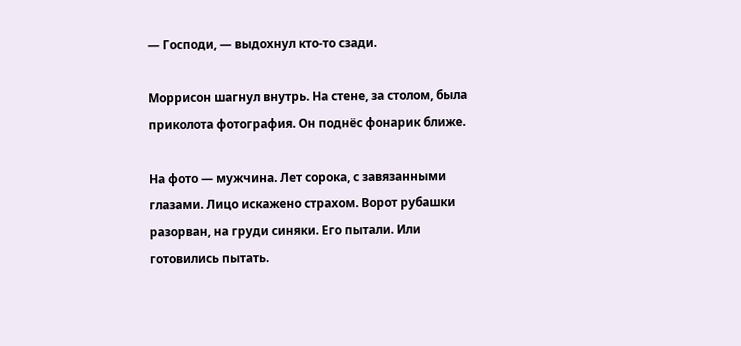— Господи, — выдохнул кто-то сзади.

Моррисон шагнул внутрь. На стене, за столом, была приколота фотография. Он поднёс фонарик ближе.

На фото — мужчина. Лет сорока, с завязанными глазами. Лицо искажено страхом. Ворот рубашки разорван, на груди синяки. Его пытали. Или готовились пытать.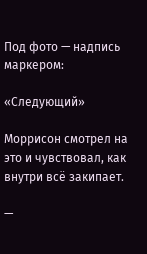Под фото — надпись маркером:

«Следующий»

Моррисон смотрел на это и чувствовал, как внутри всё закипает.

—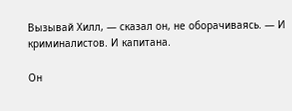Вызывай Хилл, — сказал он, не оборачиваясь. — И криминалистов. И капитана.

Он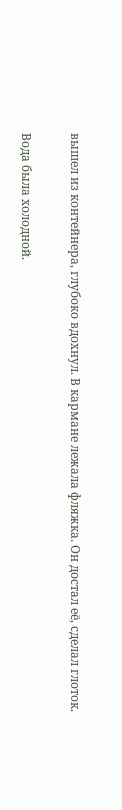вышел из контейнера, глубоко вдохнул. В кармане лежала фляжка. Он достал её, сделал глоток.

Вода была холодной.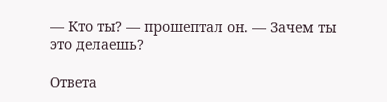— Кто ты? — прошептал он. — Зачем ты это делаешь?

Ответа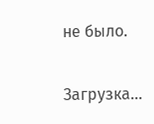не было.

Загрузка...